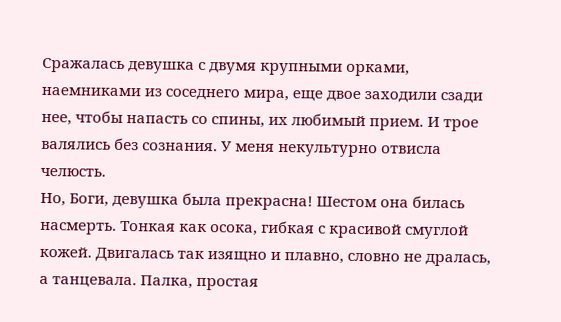Сражалась девушка с двумя крупными орками, наемниками из соседнего мира, еще двое заходили сзади нее, чтобы напасть со спины, их любимый прием. И трое валялись без сознания. У меня некультурно отвисла челюсть.
Но, Боги, девушка была прекрасна! Шестом она билась насмерть. Тонкая как осока, гибкая с красивой смуглой кожей. Двигалась так изящно и плавно, словно не дралась, а танцевала. Палка, простая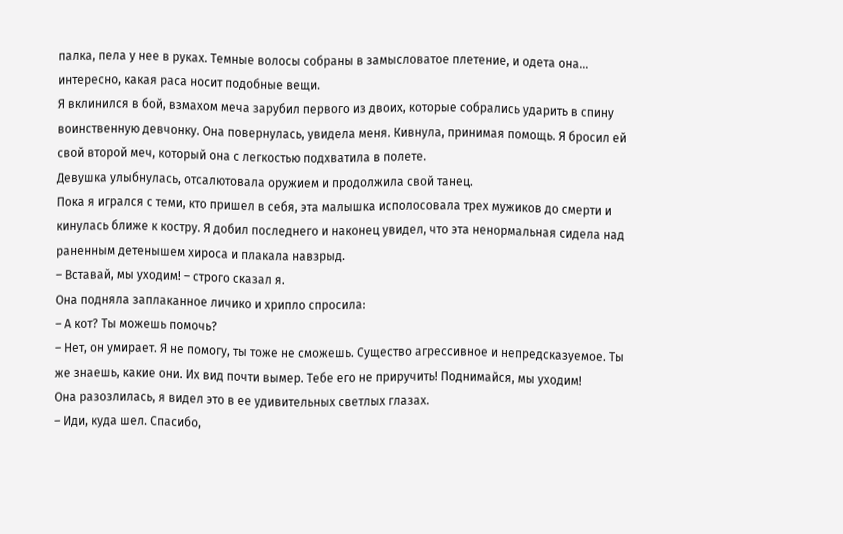палка, пела у нее в руках. Темные волосы собраны в замысловатое плетение, и одета она… интересно, какая раса носит подобные вещи.
Я вклинился в бой, взмахом меча зарубил первого из двоих, которые собрались ударить в спину воинственную девчонку. Она повернулась, увидела меня. Кивнула, принимая помощь. Я бросил ей свой второй меч, который она с легкостью подхватила в полете.
Девушка улыбнулась, отсалютовала оружием и продолжила свой танец.
Пока я игрался с теми, кто пришел в себя, эта малышка исполосовала трех мужиков до смерти и кинулась ближе к костру. Я добил последнего и наконец увидел, что эта ненормальная сидела над раненным детенышем хироса и плакала навзрыд.
– Вставай, мы уходим! – строго сказал я.
Она подняла заплаканное личико и хрипло спросила:
– А кот? Ты можешь помочь?
– Нет, он умирает. Я не помогу, ты тоже не сможешь. Существо агрессивное и непредсказуемое. Ты же знаешь, какие они. Их вид почти вымер. Тебе его не приручить! Поднимайся, мы уходим!
Она разозлилась, я видел это в ее удивительных светлых глазах.
– Иди, куда шел. Спасибо,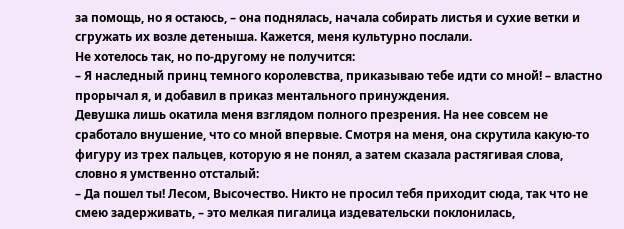за помощь, но я остаюсь, – она поднялась, начала собирать листья и сухие ветки и сгружать их возле детеныша. Кажется, меня культурно послали.
Не хотелось так, но по-другому не получится:
– Я наследный принц темного королевства, приказываю тебе идти со мной! – властно прорычал я, и добавил в приказ ментального принуждения.
Девушка лишь окатила меня взглядом полного презрения. На нее совсем не сработало внушение, что со мной впервые. Смотря на меня, она скрутила какую-то фигуру из трех пальцев, которую я не понял, а затем сказала растягивая слова, словно я умственно отсталый:
– Да пошел ты! Лесом, Высочество. Никто не просил тебя приходит сюда, так что не смею задерживать, – это мелкая пигалица издевательски поклонилась,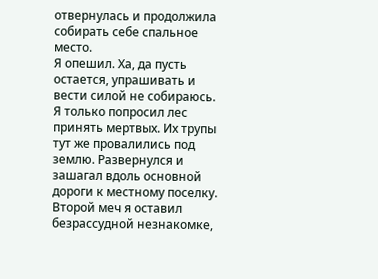отвернулась и продолжила собирать себе спальное место.
Я опешил. Ха, да пусть остается, упрашивать и вести силой не собираюсь. Я только попросил лес принять мертвых. Их трупы тут же провалились под землю. Развернулся и зашагал вдоль основной дороги к местному поселку. Второй меч я оставил безрассудной незнакомке,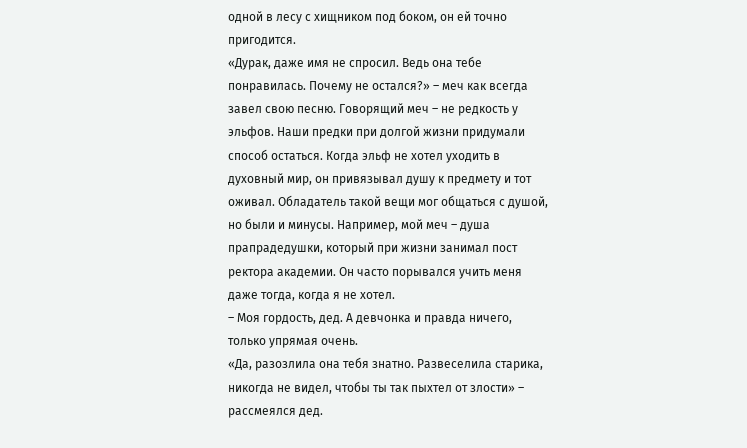одной в лесу с хищником под боком, он ей точно пригодится.
«Дурак, даже имя не спросил. Ведь она тебе понравилась. Почему не остался?» – меч как всегда завел свою песню. Говорящий меч – не редкость у эльфов. Наши предки при долгой жизни придумали способ остаться. Когда эльф не хотел уходить в духовный мир, он привязывал душу к предмету и тот оживал. Обладатель такой вещи мог общаться с душой, но были и минусы. Например, мой меч – душа прапрадедушки, который при жизни занимал пост ректора академии. Он часто порывался учить меня даже тогда, когда я не хотел.
– Моя гордость, дед. А девчонка и правда ничего, только упрямая очень.
«Да, разозлила она тебя знатно. Развеселила старика, никогда не видел, чтобы ты так пыхтел от злости» – рассмеялся дед.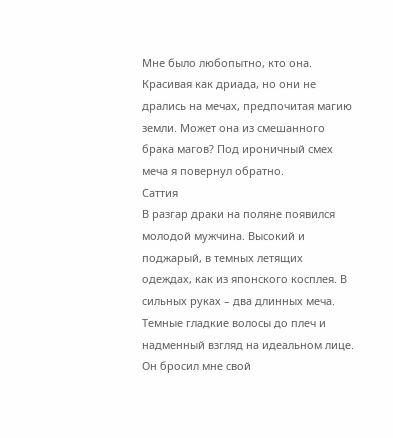Мне было любопытно, кто она. Красивая как дриада, но они не дрались на мечах, предпочитая магию земли. Может она из смешанного брака магов? Под ироничный смех меча я повернул обратно.
Саттия
В разгар драки на поляне появился молодой мужчина. Высокий и поджарый, в темных летящих одеждах, как из японского косплея. В сильных руках – два длинных меча. Темные гладкие волосы до плеч и надменный взгляд на идеальном лице. Он бросил мне свой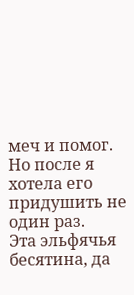меч и помог. Но после я хотела его придушить не один раз.
Эта эльфячья бесятина, да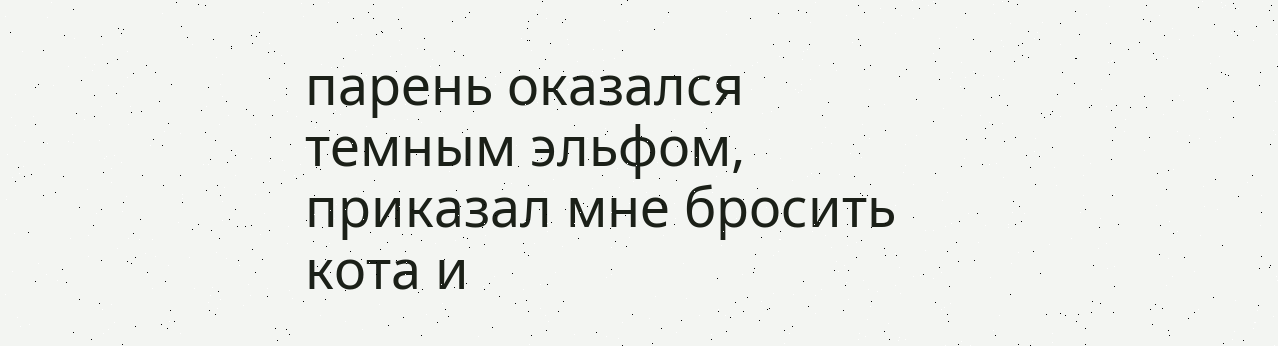парень оказался темным эльфом, приказал мне бросить кота и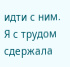идти с ним. Я с трудом сдержала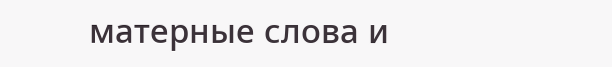матерные слова и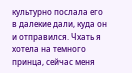культурно послала его в далекие дали, куда он и отправился. Чхать я хотела на темного принца, сейчас меня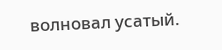волновал усатый.